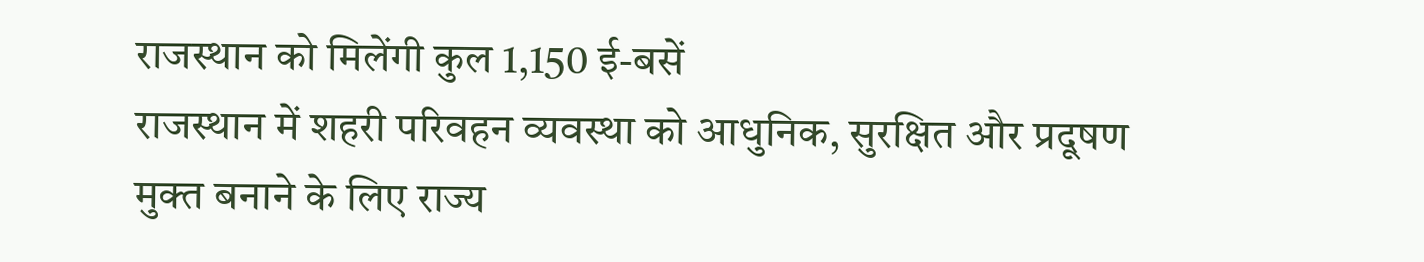राजस्थान को मिलेंगी कुल 1,150 ई-बसें
राजस्थान में शहरी परिवहन व्यवस्था को आधुनिक, सुरक्षित और प्रदूषण मुक्त बनाने के लिए राज्य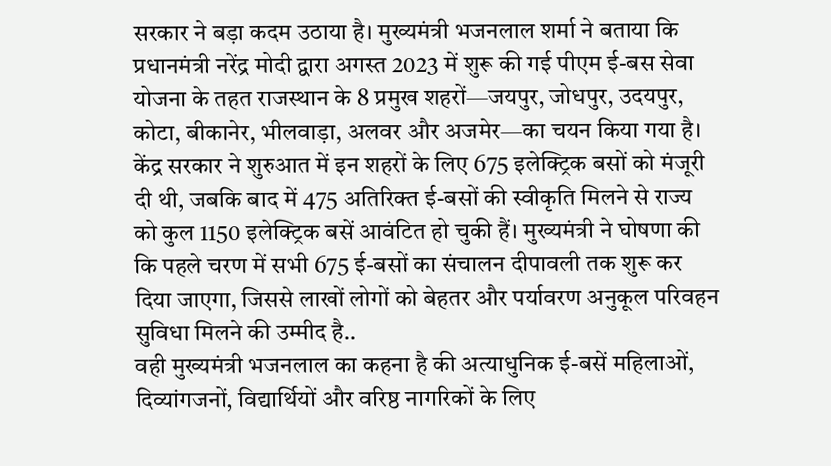सरकार ने बड़ा कदम उठाया है। मुख्यमंत्री भजनलाल शर्मा ने बताया कि प्रधानमंत्री नरेंद्र मोदी द्वारा अगस्त 2023 में शुरू की गई पीएम ई-बस सेवा योजना के तहत राजस्थान के 8 प्रमुख शहरों—जयपुर, जोधपुर, उदयपुर, कोटा, बीकानेर, भीलवाड़ा, अलवर और अजमेर—का चयन किया गया है। केंद्र सरकार ने शुरुआत में इन शहरों के लिए 675 इलेक्ट्रिक बसों को मंजूरी दी थी, जबकि बाद में 475 अतिरिक्त ई-बसों की स्वीकृति मिलने से राज्य को कुल 1150 इलेक्ट्रिक बसें आवंटित हो चुकी हैं। मुख्यमंत्री ने घोषणा की कि पहले चरण में सभी 675 ई-बसों का संचालन दीपावली तक शुरू कर दिया जाएगा, जिससे लाखों लोगों को बेहतर और पर्यावरण अनुकूल परिवहन सुविधा मिलने की उम्मीद है..
वही मुख्यमंत्री भजनलाल का कहना है की अत्याधुनिक ई-बसें महिलाओं, दिव्यांगजनों, विद्यार्थियों और वरिष्ठ नागरिकों के लिए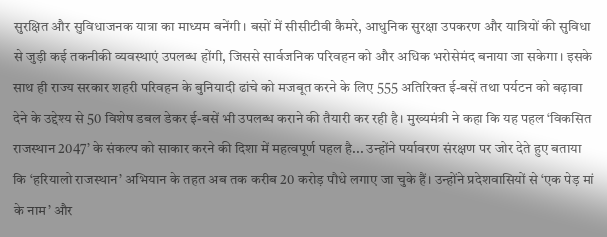सुरक्षित और सुविधाजनक यात्रा का माध्यम बनेंगी। बसों में सीसीटीवी कैमरे, आधुनिक सुरक्षा उपकरण और यात्रियों की सुविधा से जुड़ी कई तकनीकी व्यवस्थाएं उपलब्ध होंगी, जिससे सार्वजनिक परिवहन को और अधिक भरोसेमंद बनाया जा सकेगा। इसके साथ ही राज्य सरकार शहरी परिवहन के बुनियादी ढांचे को मजबूत करने के लिए 555 अतिरिक्त ई-बसें तथा पर्यटन को बढ़ावा देने के उद्देश्य से 50 विशेष डबल डेकर ई-बसें भी उपलब्ध कराने की तैयारी कर रही है। मुख्यमंत्री ने कहा कि यह पहल ‘विकसित राजस्थान 2047’ के संकल्प को साकार करने की दिशा में महत्वपूर्ण पहल है... उन्होंने पर्यावरण संरक्षण पर जोर देते हुए बताया कि ‘हरियालो राजस्थान’ अभियान के तहत अब तक करीब 20 करोड़ पौधे लगाए जा चुके हैं। उन्होंने प्रदेशवासियों से ‘एक पेड़ मां के नाम’ और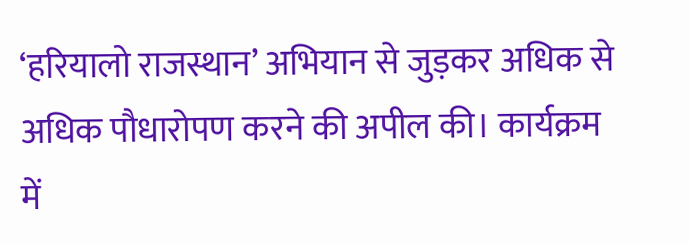‘हरियालो राजस्थान’ अभियान से जुड़कर अधिक से अधिक पौधारोपण करने की अपील की। कार्यक्रम में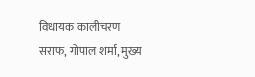विधायक कालीचरण सराफ, गोपाल शर्मा, मुख्य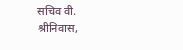सचिव वी. श्रीनिवास,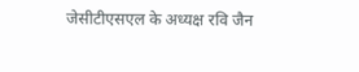जेसीटीएसएल के अध्यक्ष रवि जैन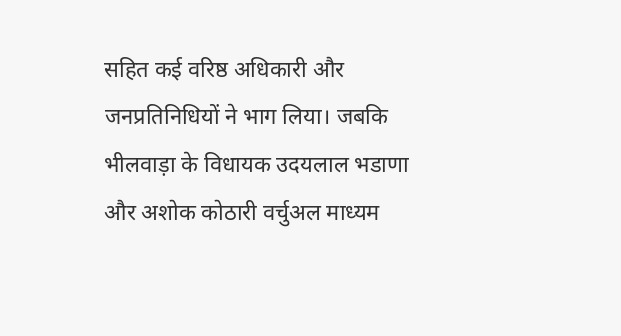सहित कई वरिष्ठ अधिकारी और जनप्रतिनिधियों ने भाग लिया। जबकि भीलवाड़ा के विधायक उदयलाल भडाणा और अशोक कोठारी वर्चुअल माध्यम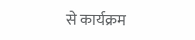से कार्यक्रम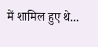में शामिल हुए थे...